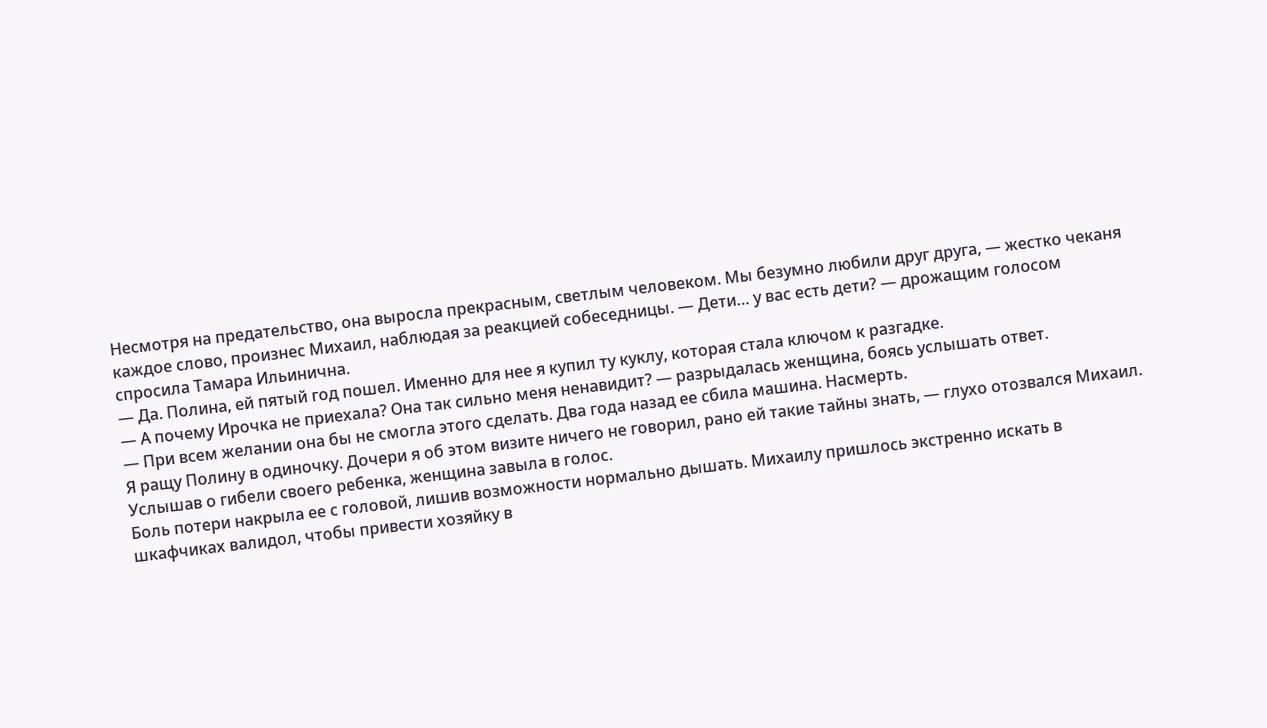Несмотря на предательство, она выросла прекрасным, светлым человеком. Мы безумно любили друг друга, — жестко чеканя каждое слово, произнес Михаил, наблюдая за реакцией собеседницы. — Дети… у вас есть дети? — дрожащим голосом спросила Тамара Ильинична.
— Да. Полина, ей пятый год пошел. Именно для нее я купил ту куклу, которая стала ключом к разгадке.
— А почему Ирочка не приехала? Она так сильно меня ненавидит? — разрыдалась женщина, боясь услышать ответ.
— При всем желании она бы не смогла этого сделать. Два года назад ее сбила машина. Насмерть.
Я ращу Полину в одиночку. Дочери я об этом визите ничего не говорил, рано ей такие тайны знать, — глухо отозвался Михаил. Услышав о гибели своего ребенка, женщина завыла в голос.
Боль потери накрыла ее с головой, лишив возможности нормально дышать. Михаилу пришлось экстренно искать в шкафчиках валидол, чтобы привести хозяйку в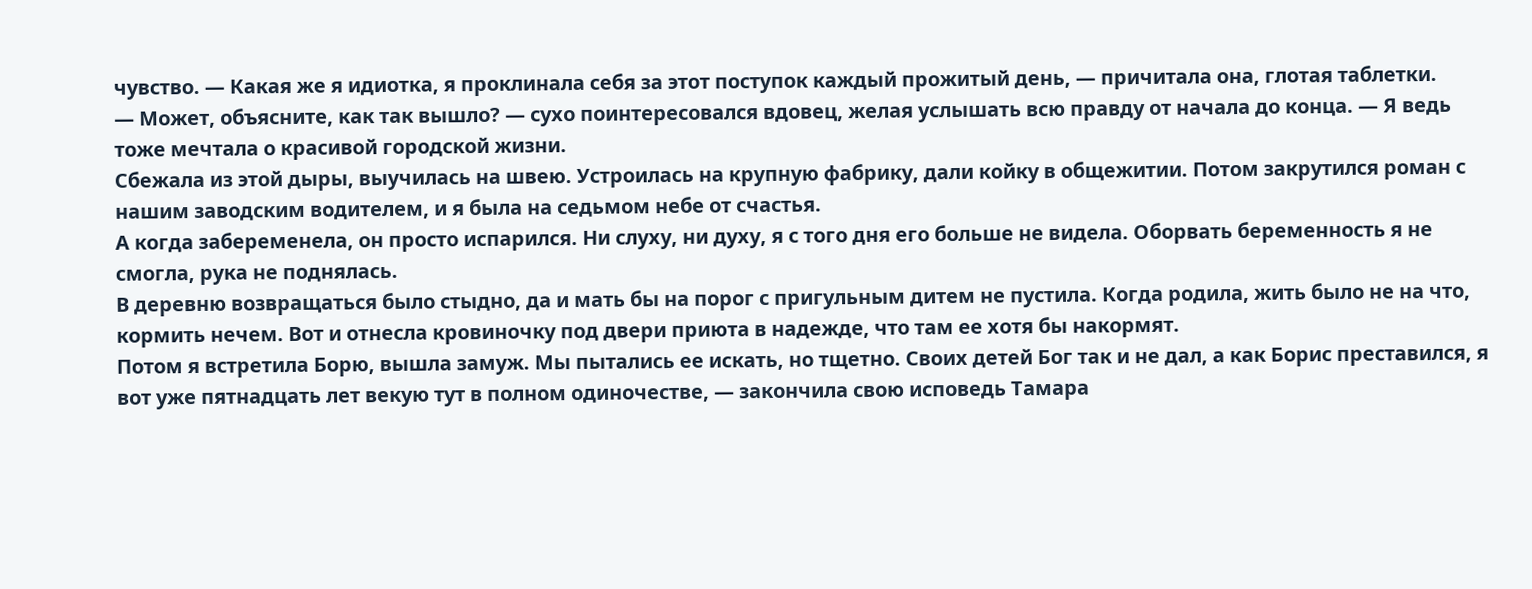чувство. — Какая же я идиотка, я проклинала себя за этот поступок каждый прожитый день, — причитала она, глотая таблетки.
— Может, объясните, как так вышло? — сухо поинтересовался вдовец, желая услышать всю правду от начала до конца. — Я ведь тоже мечтала о красивой городской жизни.
Сбежала из этой дыры, выучилась на швею. Устроилась на крупную фабрику, дали койку в общежитии. Потом закрутился роман с нашим заводским водителем, и я была на седьмом небе от счастья.
А когда забеременела, он просто испарился. Ни слуху, ни духу, я с того дня его больше не видела. Оборвать беременность я не смогла, рука не поднялась.
В деревню возвращаться было стыдно, да и мать бы на порог с пригульным дитем не пустила. Когда родила, жить было не на что, кормить нечем. Вот и отнесла кровиночку под двери приюта в надежде, что там ее хотя бы накормят.
Потом я встретила Борю, вышла замуж. Мы пытались ее искать, но тщетно. Своих детей Бог так и не дал, а как Борис преставился, я вот уже пятнадцать лет векую тут в полном одиночестве, — закончила свою исповедь Тамара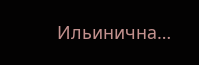Ильинична…